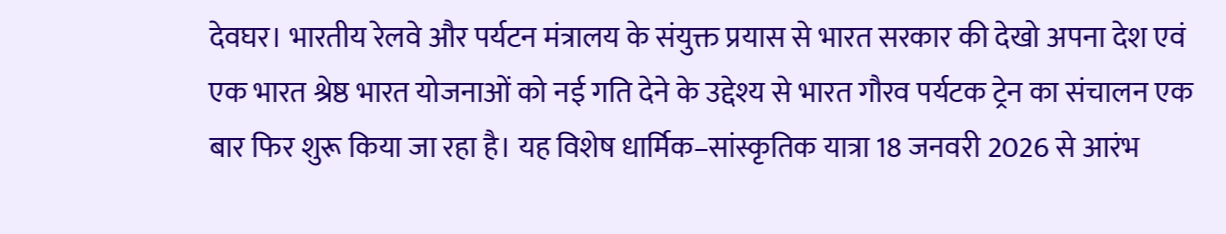देवघर। भारतीय रेलवे और पर्यटन मंत्रालय के संयुक्त प्रयास से भारत सरकार की देखो अपना देश एवं एक भारत श्रेष्ठ भारत योजनाओं को नई गति देने के उद्देश्य से भारत गौरव पर्यटक ट्रेन का संचालन एक बार फिर शुरू किया जा रहा है। यह विशेष धार्मिक–सांस्कृतिक यात्रा 18 जनवरी 2026 से आरंभ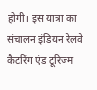होगी। इस यात्रा का संचालन इंडियन रेलवे कैटरिंग एंड टूरिज्म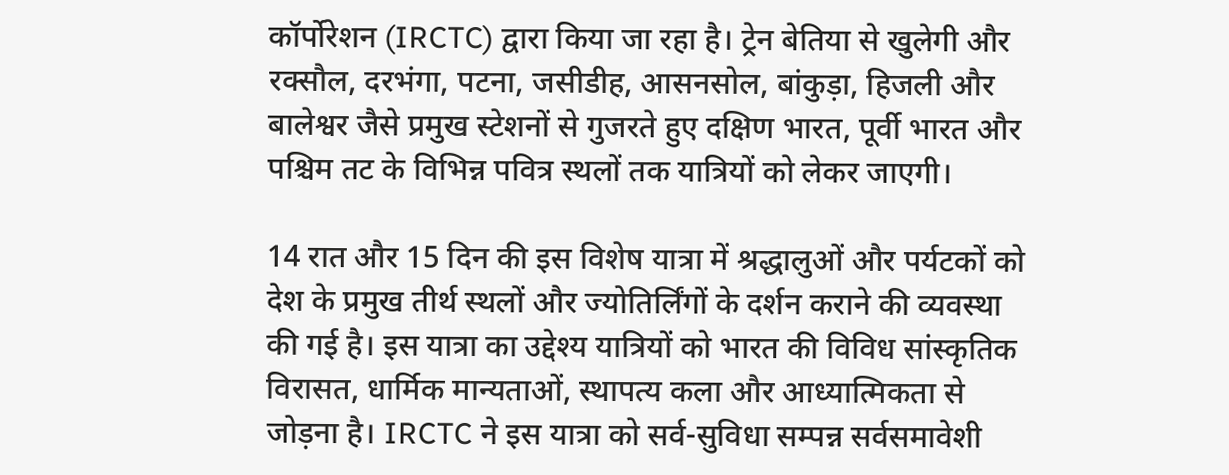कॉर्पोरेशन (IRCTC) द्वारा किया जा रहा है। ट्रेन बेतिया से खुलेगी और रक्सौल, दरभंगा, पटना, जसीडीह, आसनसोल, बांकुड़ा, हिजली और बालेश्वर जैसे प्रमुख स्टेशनों से गुजरते हुए दक्षिण भारत, पूर्वी भारत और पश्चिम तट के विभिन्न पवित्र स्थलों तक यात्रियों को लेकर जाएगी।

14 रात और 15 दिन की इस विशेष यात्रा में श्रद्धालुओं और पर्यटकों को देश के प्रमुख तीर्थ स्थलों और ज्योतिर्लिंगों के दर्शन कराने की व्यवस्था की गई है। इस यात्रा का उद्देश्य यात्रियों को भारत की विविध सांस्कृतिक विरासत, धार्मिक मान्यताओं, स्थापत्य कला और आध्यात्मिकता से जोड़ना है। IRCTC ने इस यात्रा को सर्व-सुविधा सम्पन्न सर्वसमावेशी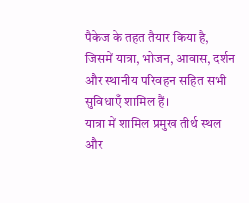पैकेज के तहत तैयार किया है, जिसमें यात्रा, भोजन, आवास, दर्शन और स्थानीय परिवहन सहित सभी सुविधाएँ शामिल हैं।
यात्रा में शामिल प्रमुख तीर्थ स्थल और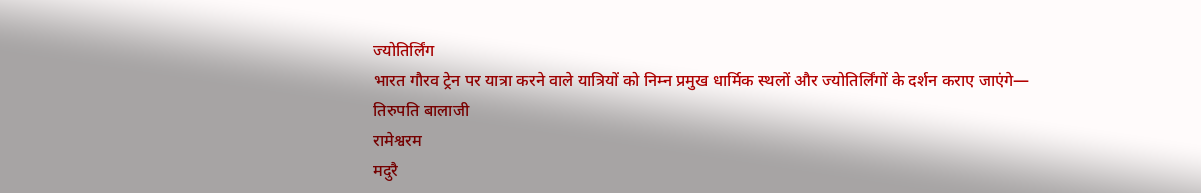ज्योतिर्लिंग
भारत गौरव ट्रेन पर यात्रा करने वाले यात्रियों को निम्न प्रमुख धार्मिक स्थलों और ज्योतिर्लिंगों के दर्शन कराए जाएंगे—
तिरुपति बालाजी
रामेश्वरम
मदुरै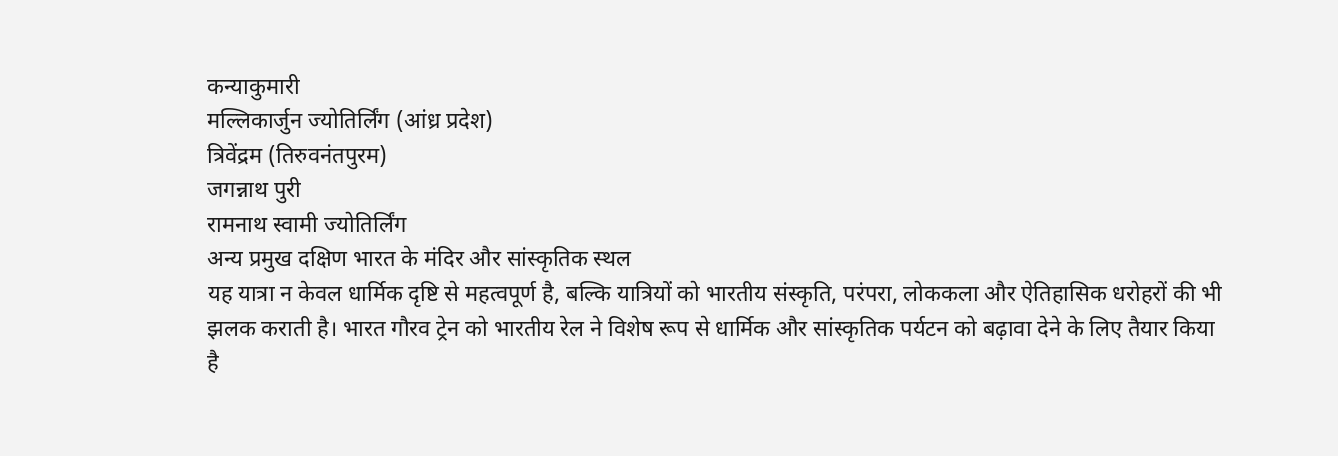कन्याकुमारी
मल्लिकार्जुन ज्योतिर्लिंग (आंध्र प्रदेश)
त्रिवेंद्रम (तिरुवनंतपुरम)
जगन्नाथ पुरी
रामनाथ स्वामी ज्योतिर्लिंग
अन्य प्रमुख दक्षिण भारत के मंदिर और सांस्कृतिक स्थल
यह यात्रा न केवल धार्मिक दृष्टि से महत्वपूर्ण है, बल्कि यात्रियों को भारतीय संस्कृति, परंपरा, लोककला और ऐतिहासिक धरोहरों की भी झलक कराती है। भारत गौरव ट्रेन को भारतीय रेल ने विशेष रूप से धार्मिक और सांस्कृतिक पर्यटन को बढ़ावा देने के लिए तैयार किया है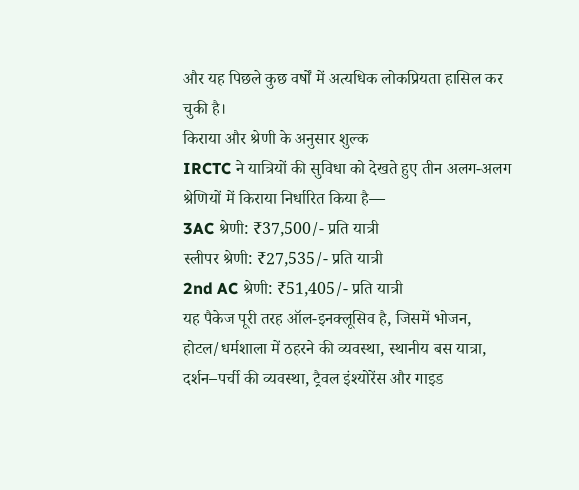और यह पिछले कुछ वर्षों में अत्यधिक लोकप्रियता हासिल कर चुकी है।
किराया और श्रेणी के अनुसार शुल्क
IRCTC ने यात्रियों की सुविधा को देखते हुए तीन अलग-अलग श्रेणियों में किराया निर्धारित किया है—
3AC श्रेणी: ₹37,500/- प्रति यात्री
स्लीपर श्रेणी: ₹27,535/- प्रति यात्री
2nd AC श्रेणी: ₹51,405/- प्रति यात्री
यह पैकेज पूरी तरह ऑल-इनक्लूसिव है, जिसमें भोजन, होटल/धर्मशाला में ठहरने की व्यवस्था, स्थानीय बस यात्रा, दर्शन–पर्ची की व्यवस्था, ट्रैवल इंश्योरेंस और गाइड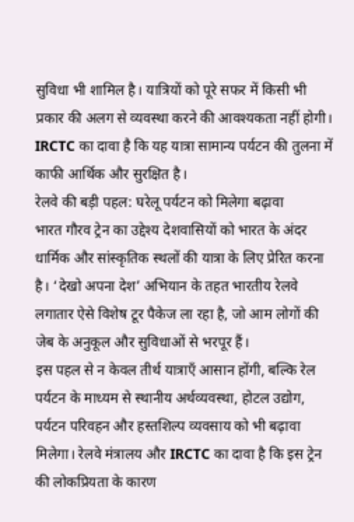सुविधा भी शामिल है। यात्रियों को पूरे सफर में किसी भी प्रकार की अलग से व्यवस्था करने की आवश्यकता नहीं होगी। IRCTC का दावा है कि यह यात्रा सामान्य पर्यटन की तुलना में काफी आर्थिक और सुरक्षित है।
रेलवे की बड़ी पहल: घरेलू पर्यटन को मिलेगा बढ़ावा
भारत गौरव ट्रेन का उद्देश्य देशवासियों को भारत के अंदर धार्मिक और सांस्कृतिक स्थलों की यात्रा के लिए प्रेरित करना है। ‘देखो अपना देश’ अभियान के तहत भारतीय रेलवे लगातार ऐसे विशेष टूर पैकेज ला रहा है, जो आम लोगों की जेब के अनुकूल और सुविधाओं से भरपूर हैं।
इस पहल से न केवल तीर्थ यात्राएँ आसान होंगी, बल्कि रेल पर्यटन के माध्यम से स्थानीय अर्थव्यवस्था, होटल उद्योग, पर्यटन परिवहन और हस्तशिल्प व्यवसाय को भी बढ़ावा मिलेगा। रेलवे मंत्रालय और IRCTC का दावा है कि इस ट्रेन की लोकप्रियता के कारण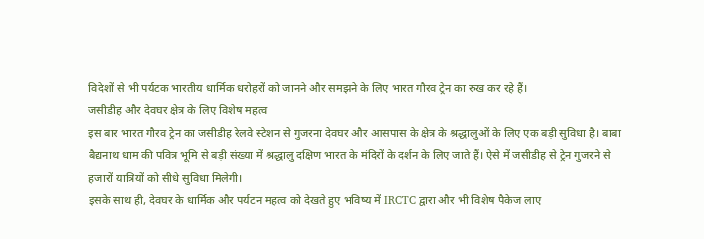विदेशों से भी पर्यटक भारतीय धार्मिक धरोहरों को जानने और समझने के लिए भारत गौरव ट्रेन का रुख कर रहे हैं।
जसीडीह और देवघर क्षेत्र के लिए विशेष महत्व
इस बार भारत गौरव ट्रेन का जसीडीह रेलवे स्टेशन से गुजरना देवघर और आसपास के क्षेत्र के श्रद्धालुओं के लिए एक बड़ी सुविधा है। बाबा बैद्यनाथ धाम की पवित्र भूमि से बड़ी संख्या में श्रद्धालु दक्षिण भारत के मंदिरों के दर्शन के लिए जाते हैं। ऐसे में जसीडीह से ट्रेन गुजरने से हजारों यात्रियों को सीधे सुविधा मिलेगी।
इसके साथ ही, देवघर के धार्मिक और पर्यटन महत्व को देखते हुए भविष्य में IRCTC द्वारा और भी विशेष पैकेज लाए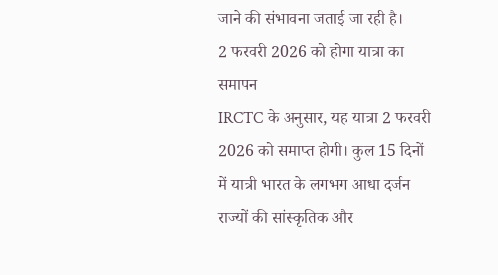जाने की संभावना जताई जा रही है।
2 फरवरी 2026 को होगा यात्रा का समापन
IRCTC के अनुसार, यह यात्रा 2 फरवरी 2026 को समाप्त होगी। कुल 15 दिनों में यात्री भारत के लगभग आधा दर्जन राज्यों की सांस्कृतिक और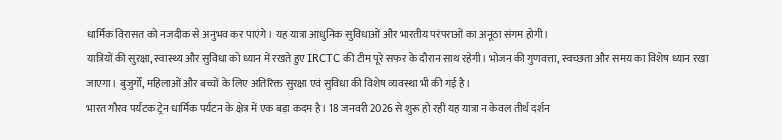धार्मिक विरासत को नजदीक से अनुभव कर पाएंगे। यह यात्रा आधुनिक सुविधाओं और भारतीय परंपराओं का अनूठा संगम होगी।
यात्रियों की सुरक्षा, स्वास्थ्य और सुविधा को ध्यान में रखते हुए IRCTC की टीम पूरे सफर के दौरान साथ रहेगी। भोजन की गुणवत्ता, स्वच्छता और समय का विशेष ध्यान रखा जाएगा। बुजुर्गों, महिलाओं और बच्चों के लिए अतिरिक्त सुरक्षा एवं सुविधा की विशेष व्यवस्था भी की गई है।
भारत गौरव पर्यटक ट्रेन धार्मिक पर्यटन के क्षेत्र में एक बड़ा कदम है। 18 जनवरी 2026 से शुरू हो रही यह यात्रा न केवल तीर्थ दर्शन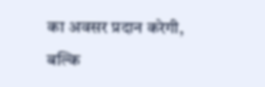का अवसर प्रदान करेगी, बल्कि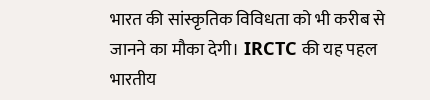भारत की सांस्कृतिक विविधता को भी करीब से जानने का मौका देगी। IRCTC की यह पहल भारतीय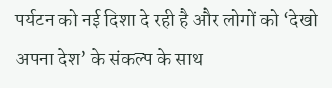पर्यटन को नई दिशा दे रही है और लोगों को ‘देखो अपना देश’ के संकल्प के साथ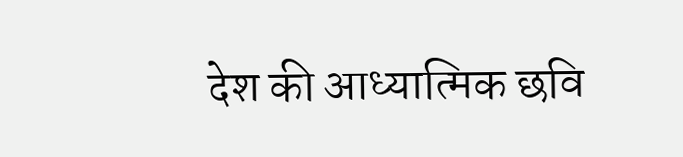देश की आध्यात्मिक छवि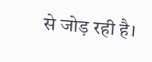से जोड़ रही है।